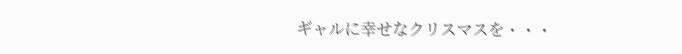ギャルに幸せなクリスマスを・・・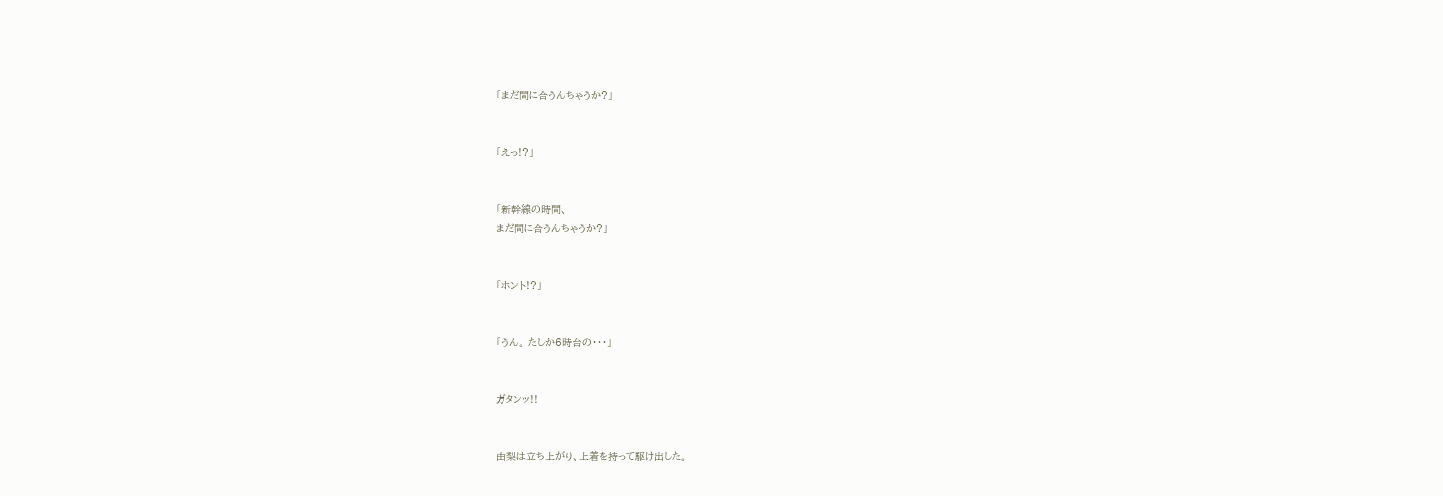「まだ間に合うんちゃうか?」


「えっ!?」


「新幹線の時間、
まだ間に合うんちゃうか?」


「ホント!?」


「うん。 たしか6時台の・・・」


ガタンッ!!


由梨は立ち上がり、上着を持って駆け出した。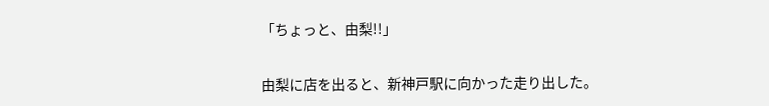「ちょっと、由梨!!」


由梨に店を出ると、新神戸駅に向かった走り出した。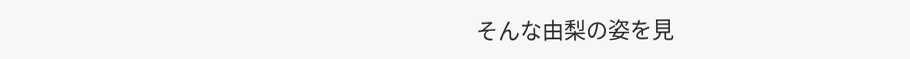そんな由梨の姿を見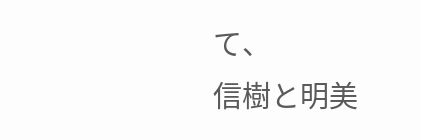て、
信樹と明美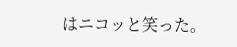はニコッと笑った。